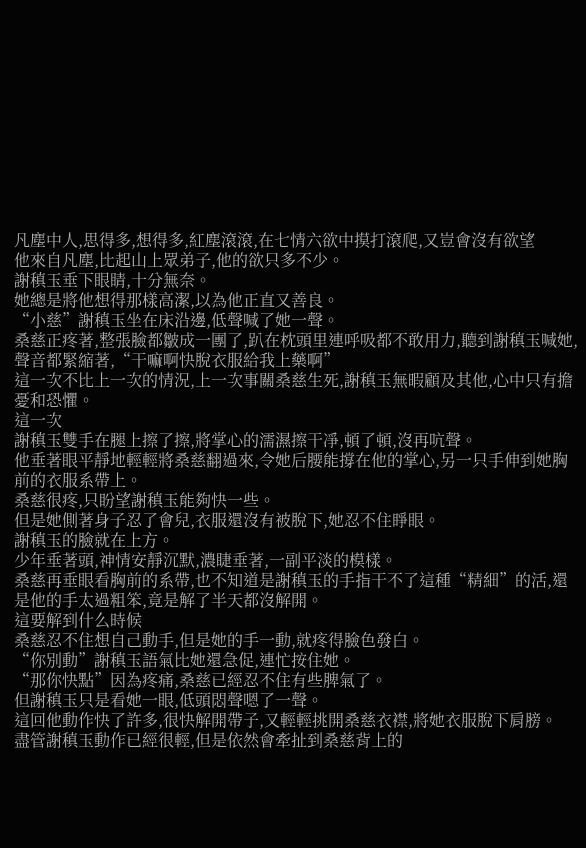凡塵中人,思得多,想得多,紅塵滾滾,在七情六欲中摸打滾爬,又豈會沒有欲望
他來自凡塵,比起山上眾弟子,他的欲只多不少。
謝稹玉垂下眼睛,十分無奈。
她總是將他想得那樣高潔,以為他正直又善良。
“小慈”謝稹玉坐在床沿邊,低聲喊了她一聲。
桑慈正疼著,整張臉都皺成一團了,趴在枕頭里連呼吸都不敢用力,聽到謝稹玉喊她,聲音都緊縮著,“干嘛啊快脫衣服給我上藥啊”
這一次不比上一次的情況,上一次事關桑慈生死,謝稹玉無暇顧及其他,心中只有擔憂和恐懼。
這一次
謝稹玉雙手在腿上擦了擦,將掌心的濡濕擦干凈,頓了頓,沒再吭聲。
他垂著眼平靜地輕輕將桑慈翻過來,令她后腰能撐在他的掌心,另一只手伸到她胸前的衣服系帶上。
桑慈很疼,只盼望謝稹玉能夠快一些。
但是她側著身子忍了會兒,衣服還沒有被脫下,她忍不住睜眼。
謝稹玉的臉就在上方。
少年垂著頭,神情安靜沉默,濃睫垂著,一副平淡的模樣。
桑慈再垂眼看胸前的系帶,也不知道是謝稹玉的手指干不了這種“精細”的活,還是他的手太過粗笨,竟是解了半天都沒解開。
這要解到什么時候
桑慈忍不住想自己動手,但是她的手一動,就疼得臉色發白。
“你別動”謝稹玉語氣比她還急促,連忙按住她。
“那你快點”因為疼痛,桑慈已經忍不住有些脾氣了。
但謝稹玉只是看她一眼,低頭悶聲嗯了一聲。
這回他動作快了許多,很快解開帶子,又輕輕挑開桑慈衣襟,將她衣服脫下肩膀。
盡管謝稹玉動作已經很輕,但是依然會牽扯到桑慈背上的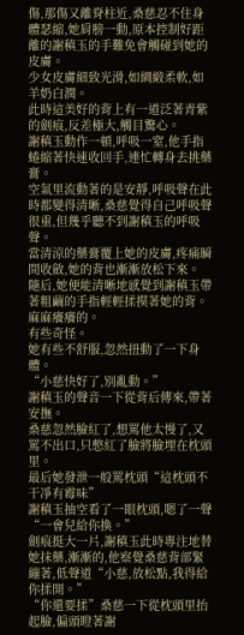傷,那傷又離脊柱近,桑慈忍不住身體瑟縮,她肩膀一動,原本控制好距離的謝稹玉的手難免會觸碰到她的皮膚。
少女皮膚細致光滑,如綢緞柔軟,如羊奶白潤。
此時這美好的背上有一道泛著青紫的劍痕,反差極大,觸目驚心。
謝稹玉動作一頓,呼吸一窒,他手指蜷縮著快速收回手,連忙轉身去挑藥膏。
空氣里流動著的是安靜,呼吸聲在此時都變得清晰,桑慈覺得自己呼吸聲很重,但幾乎聽不到謝稹玉的呼吸聲。
當清涼的藥膏覆上她的皮膚,疼痛瞬間收斂,她的背也漸漸放松下來。
隨后,她便能清晰地感覺到謝稹玉帶著粗繭的手指輕輕揉摸著她的背。
麻麻癢癢的。
有些奇怪。
她有些不舒服,忽然扭動了一下身體。
“小慈快好了,別亂動。”
謝稹玉的聲音一下從背后傳來,帶著安撫。
桑慈忽然臉紅了,想罵他太慢了,又罵不出口,只憋紅了臉將臉埋在枕頭里。
最后她發泄一般罵枕頭“這枕頭不干凈有霉味”
謝稹玉抽空看了一眼枕頭,嗯了一聲“一會兒給你換。”
劍痕挺大一片,謝稹玉此時專注地替她抹藥,漸漸的,他察覺桑慈背部緊繃著,低聲道“小慈,放松點,我得給你揉開。”
“你還要揉”桑慈一下從枕頭里抬起臉,偏頭瞪著謝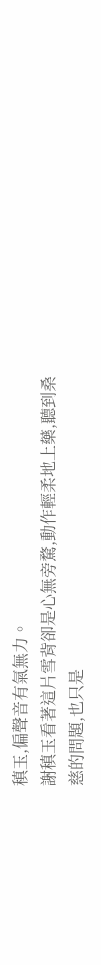稹玉,偏聲音有氣無力。
謝稹玉看著這片雪背卻是心無旁騖,動作輕柔地上藥,聽到桑慈的問題,也只是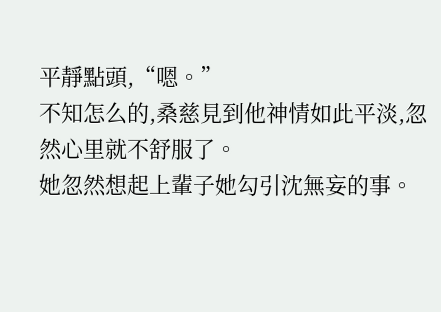平靜點頭,“嗯。”
不知怎么的,桑慈見到他神情如此平淡,忽然心里就不舒服了。
她忽然想起上輩子她勾引沈無妄的事。